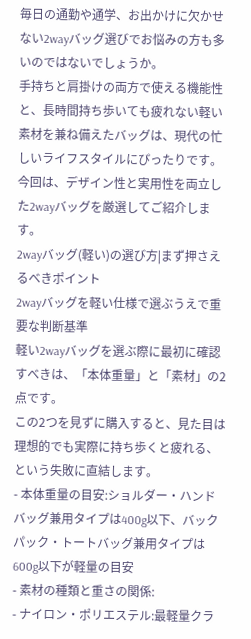毎日の通勤や通学、お出かけに欠かせない2wayバッグ選びでお悩みの方も多いのではないでしょうか。
手持ちと肩掛けの両方で使える機能性と、長時間持ち歩いても疲れない軽い素材を兼ね備えたバッグは、現代の忙しいライフスタイルにぴったりです。
今回は、デザイン性と実用性を両立した2wayバッグを厳選してご紹介します。
2wayバッグ(軽い)の選び方|まず押さえるべきポイント
2wayバッグを軽い仕様で選ぶうえで重要な判断基準
軽い2wayバッグを選ぶ際に最初に確認すべきは、「本体重量」と「素材」の2点です。
この2つを見ずに購入すると、見た目は理想的でも実際に持ち歩くと疲れる、という失敗に直結します。
- 本体重量の目安:ショルダー・ハンドバッグ兼用タイプは400g以下、バックパック・トートバッグ兼用タイプは600g以下が軽量の目安
- 素材の種類と重さの関係:
- ナイロン・ポリエステル:最軽量クラ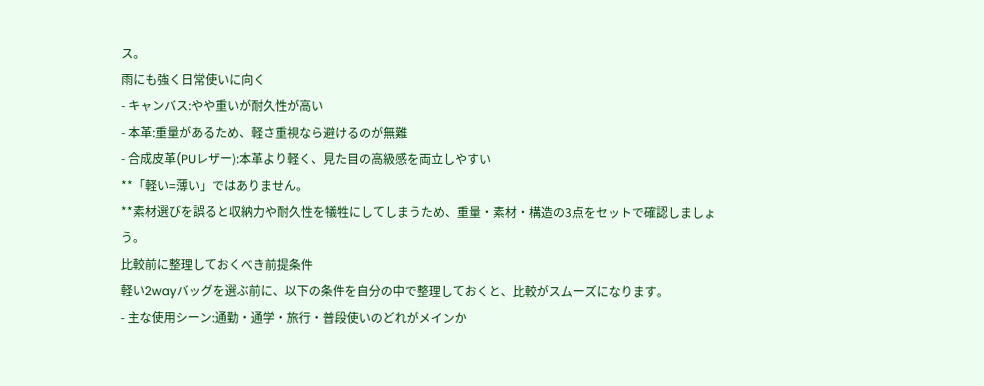ス。
雨にも強く日常使いに向く
- キャンバス:やや重いが耐久性が高い
- 本革:重量があるため、軽さ重視なら避けるのが無難
- 合成皮革(PUレザー):本革より軽く、見た目の高級感を両立しやすい
**「軽い=薄い」ではありません。
**素材選びを誤ると収納力や耐久性を犠牲にしてしまうため、重量・素材・構造の3点をセットで確認しましょう。
比較前に整理しておくべき前提条件
軽い2wayバッグを選ぶ前に、以下の条件を自分の中で整理しておくと、比較がスムーズになります。
- 主な使用シーン:通勤・通学・旅行・普段使いのどれがメインか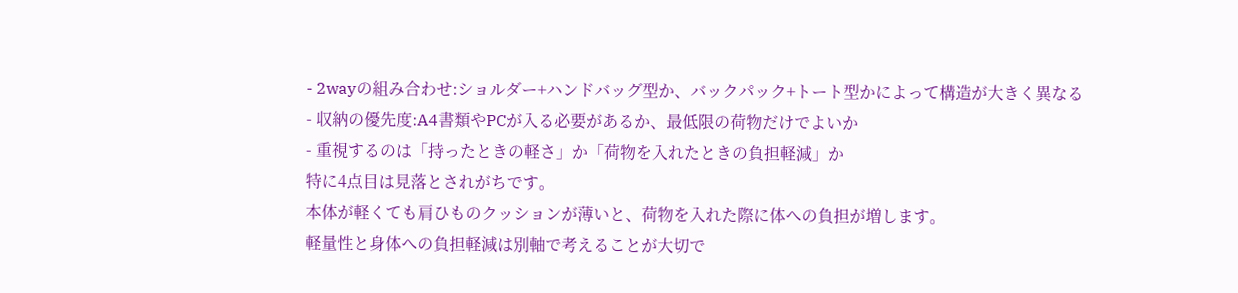- 2wayの組み合わせ:ショルダー+ハンドバッグ型か、バックパック+トート型かによって構造が大きく異なる
- 収納の優先度:A4書類やPCが入る必要があるか、最低限の荷物だけでよいか
- 重視するのは「持ったときの軽さ」か「荷物を入れたときの負担軽減」か
特に4点目は見落とされがちです。
本体が軽くても肩ひものクッションが薄いと、荷物を入れた際に体への負担が増します。
軽量性と身体への負担軽減は別軸で考えることが大切で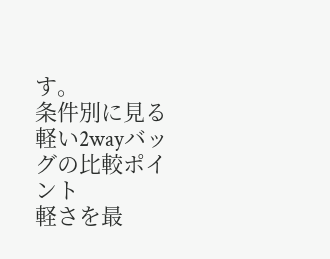す。
条件別に見る軽い2wayバッグの比較ポイント
軽さを最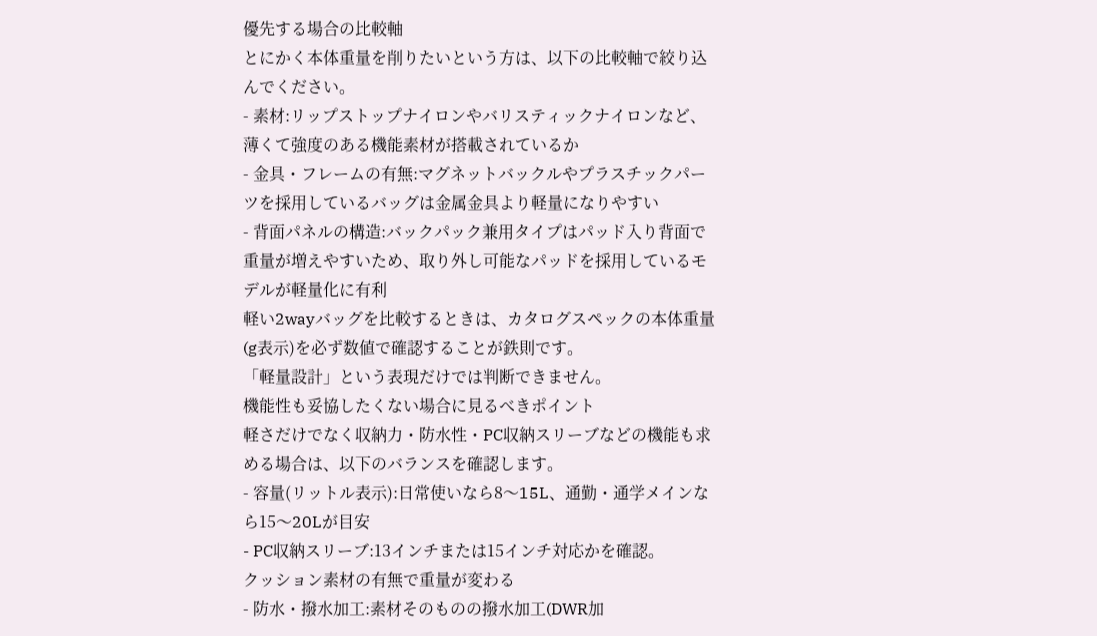優先する場合の比較軸
とにかく本体重量を削りたいという方は、以下の比較軸で絞り込んでください。
- 素材:リップストップナイロンやバリスティックナイロンなど、薄くて強度のある機能素材が搭載されているか
- 金具・フレームの有無:マグネットバックルやプラスチックパーツを採用しているバッグは金属金具より軽量になりやすい
- 背面パネルの構造:バックパック兼用タイプはパッド入り背面で重量が増えやすいため、取り外し可能なパッドを採用しているモデルが軽量化に有利
軽い2wayバッグを比較するときは、カタログスペックの本体重量(g表示)を必ず数値で確認することが鉄則です。
「軽量設計」という表現だけでは判断できません。
機能性も妥協したくない場合に見るべきポイント
軽さだけでなく収納力・防水性・PC収納スリーブなどの機能も求める場合は、以下のバランスを確認します。
- 容量(リットル表示):日常使いなら8〜15L、通勤・通学メインなら15〜20Lが目安
- PC収納スリーブ:13インチまたは15インチ対応かを確認。
クッション素材の有無で重量が変わる
- 防水・撥水加工:素材そのものの撥水加工(DWR加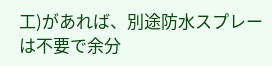工)があれば、別途防水スプレーは不要で余分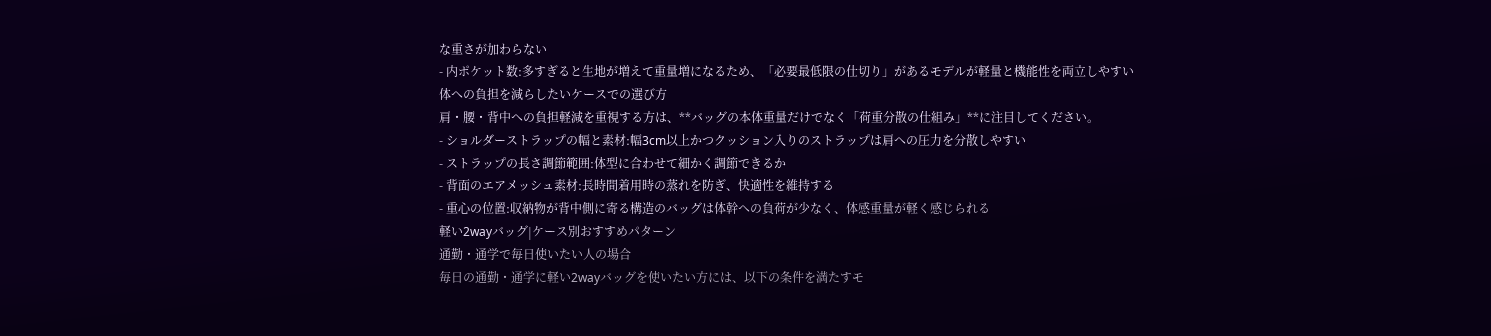な重さが加わらない
- 内ポケット数:多すぎると生地が増えて重量増になるため、「必要最低限の仕切り」があるモデルが軽量と機能性を両立しやすい
体への負担を減らしたいケースでの選び方
肩・腰・背中への負担軽減を重視する方は、**バッグの本体重量だけでなく「荷重分散の仕組み」**に注目してください。
- ショルダーストラップの幅と素材:幅3cm以上かつクッション入りのストラップは肩への圧力を分散しやすい
- ストラップの長さ調節範囲:体型に合わせて細かく調節できるか
- 背面のエアメッシュ素材:長時間着用時の蒸れを防ぎ、快適性を維持する
- 重心の位置:収納物が背中側に寄る構造のバッグは体幹への負荷が少なく、体感重量が軽く感じられる
軽い2wayバッグ|ケース別おすすめパターン
通勤・通学で毎日使いたい人の場合
毎日の通勤・通学に軽い2wayバッグを使いたい方には、以下の条件を満たすモ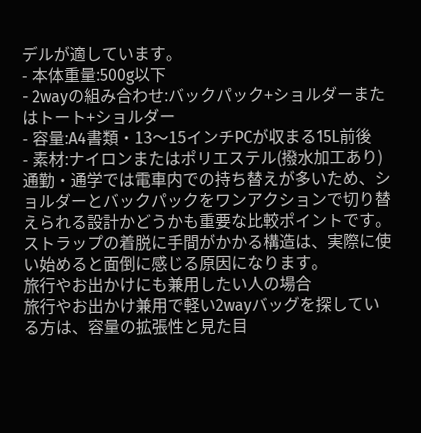デルが適しています。
- 本体重量:500g以下
- 2wayの組み合わせ:バックパック+ショルダーまたはトート+ショルダー
- 容量:A4書類・13〜15インチPCが収まる15L前後
- 素材:ナイロンまたはポリエステル(撥水加工あり)
通勤・通学では電車内での持ち替えが多いため、ショルダーとバックパックをワンアクションで切り替えられる設計かどうかも重要な比較ポイントです。
ストラップの着脱に手間がかかる構造は、実際に使い始めると面倒に感じる原因になります。
旅行やお出かけにも兼用したい人の場合
旅行やお出かけ兼用で軽い2wayバッグを探している方は、容量の拡張性と見た目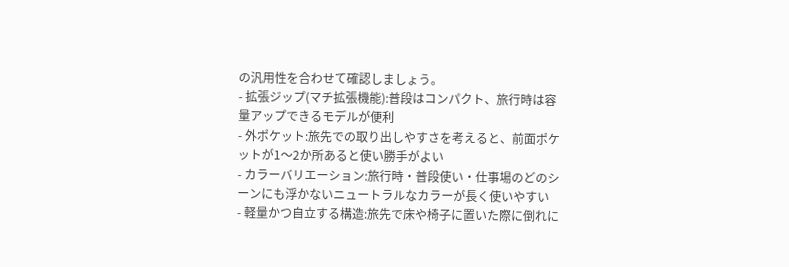の汎用性を合わせて確認しましょう。
- 拡張ジップ(マチ拡張機能):普段はコンパクト、旅行時は容量アップできるモデルが便利
- 外ポケット:旅先での取り出しやすさを考えると、前面ポケットが1〜2か所あると使い勝手がよい
- カラーバリエーション:旅行時・普段使い・仕事場のどのシーンにも浮かないニュートラルなカラーが長く使いやすい
- 軽量かつ自立する構造:旅先で床や椅子に置いた際に倒れに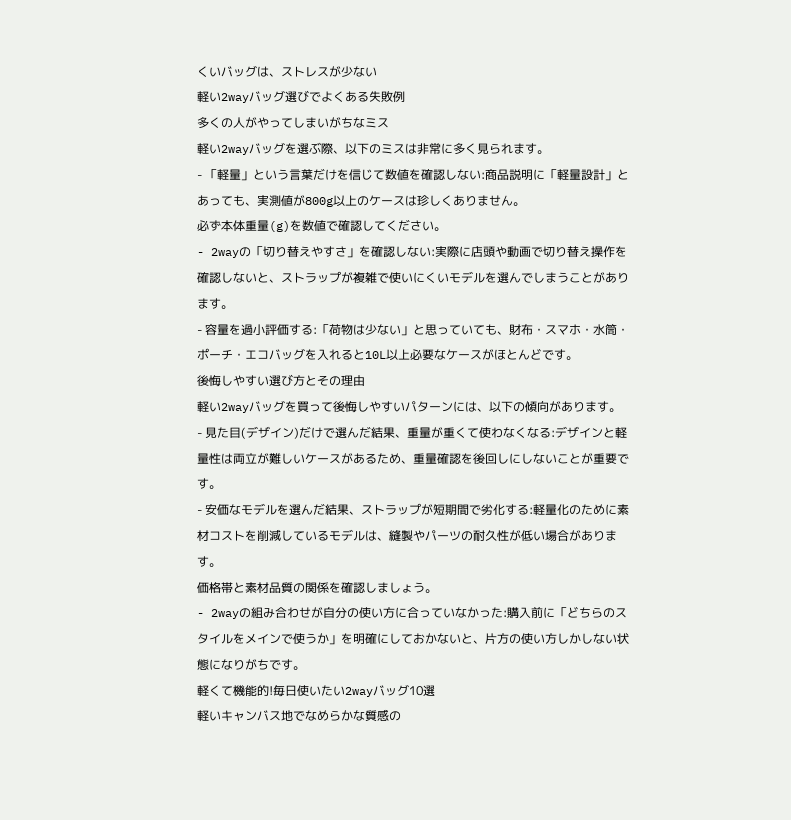くいバッグは、ストレスが少ない
軽い2wayバッグ選びでよくある失敗例
多くの人がやってしまいがちなミス
軽い2wayバッグを選ぶ際、以下のミスは非常に多く見られます。
- 「軽量」という言葉だけを信じて数値を確認しない:商品説明に「軽量設計」とあっても、実測値が800g以上のケースは珍しくありません。
必ず本体重量(g)を数値で確認してください。
- 2wayの「切り替えやすさ」を確認しない:実際に店頭や動画で切り替え操作を確認しないと、ストラップが複雑で使いにくいモデルを選んでしまうことがあります。
- 容量を過小評価する:「荷物は少ない」と思っていても、財布・スマホ・水筒・ポーチ・エコバッグを入れると10L以上必要なケースがほとんどです。
後悔しやすい選び方とその理由
軽い2wayバッグを買って後悔しやすいパターンには、以下の傾向があります。
- 見た目(デザイン)だけで選んだ結果、重量が重くて使わなくなる:デザインと軽量性は両立が難しいケースがあるため、重量確認を後回しにしないことが重要です。
- 安価なモデルを選んだ結果、ストラップが短期間で劣化する:軽量化のために素材コストを削減しているモデルは、縫製やパーツの耐久性が低い場合があります。
価格帯と素材品質の関係を確認しましょう。
- 2wayの組み合わせが自分の使い方に合っていなかった:購入前に「どちらのスタイルをメインで使うか」を明確にしておかないと、片方の使い方しかしない状態になりがちです。
軽くて機能的!毎日使いたい2wayバッグ10選
軽いキャンバス地でなめらかな質感の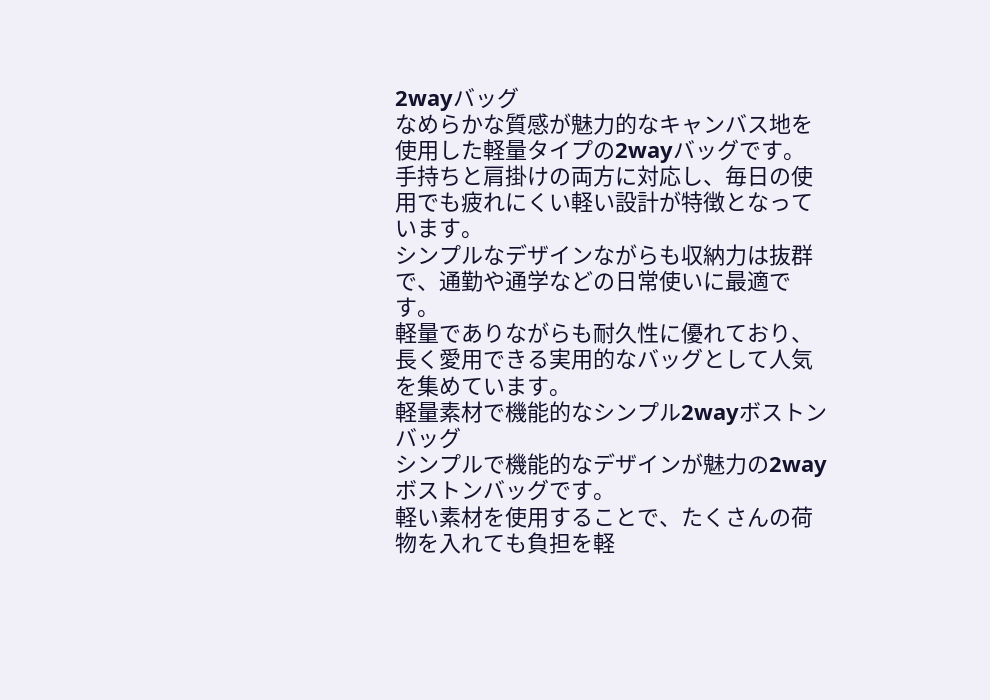2wayバッグ
なめらかな質感が魅力的なキャンバス地を使用した軽量タイプの2wayバッグです。
手持ちと肩掛けの両方に対応し、毎日の使用でも疲れにくい軽い設計が特徴となっています。
シンプルなデザインながらも収納力は抜群で、通勤や通学などの日常使いに最適です。
軽量でありながらも耐久性に優れており、長く愛用できる実用的なバッグとして人気を集めています。
軽量素材で機能的なシンプル2wayボストンバッグ
シンプルで機能的なデザインが魅力の2wayボストンバッグです。
軽い素材を使用することで、たくさんの荷物を入れても負担を軽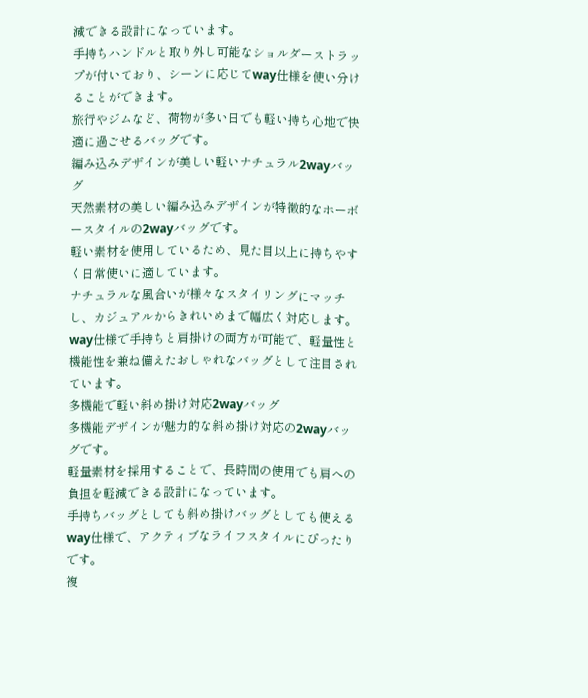減できる設計になっています。
手持ちハンドルと取り外し可能なショルダーストラップが付いており、シーンに応じてway仕様を使い分けることができます。
旅行やジムなど、荷物が多い日でも軽い持ち心地で快適に過ごせるバッグです。
編み込みデザインが美しい軽いナチュラル2wayバッグ
天然素材の美しい編み込みデザインが特徴的なホーボースタイルの2wayバッグです。
軽い素材を使用しているため、見た目以上に持ちやすく日常使いに適しています。
ナチュラルな風合いが様々なスタイリングにマッチし、カジュアルからきれいめまで幅広く対応します。
way仕様で手持ちと肩掛けの両方が可能で、軽量性と機能性を兼ね備えたおしゃれなバッグとして注目されています。
多機能で軽い斜め掛け対応2wayバッグ
多機能デザインが魅力的な斜め掛け対応の2wayバッグです。
軽量素材を採用することで、長時間の使用でも肩への負担を軽減できる設計になっています。
手持ちバッグとしても斜め掛けバッグとしても使えるway仕様で、アクティブなライフスタイルにぴったりです。
複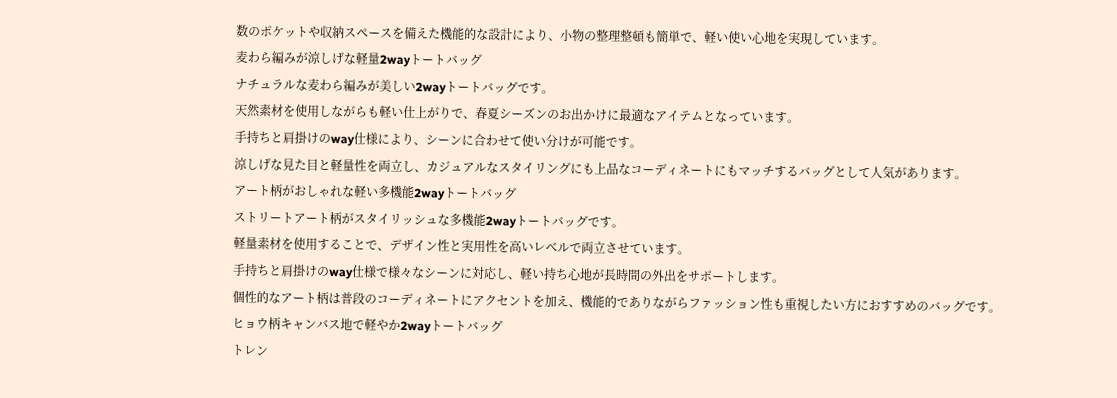数のポケットや収納スペースを備えた機能的な設計により、小物の整理整頓も簡単で、軽い使い心地を実現しています。
麦わら編みが涼しげな軽量2wayトートバッグ
ナチュラルな麦わら編みが美しい2wayトートバッグです。
天然素材を使用しながらも軽い仕上がりで、春夏シーズンのお出かけに最適なアイテムとなっています。
手持ちと肩掛けのway仕様により、シーンに合わせて使い分けが可能です。
涼しげな見た目と軽量性を両立し、カジュアルなスタイリングにも上品なコーディネートにもマッチするバッグとして人気があります。
アート柄がおしゃれな軽い多機能2wayトートバッグ
ストリートアート柄がスタイリッシュな多機能2wayトートバッグです。
軽量素材を使用することで、デザイン性と実用性を高いレベルで両立させています。
手持ちと肩掛けのway仕様で様々なシーンに対応し、軽い持ち心地が長時間の外出をサポートします。
個性的なアート柄は普段のコーディネートにアクセントを加え、機能的でありながらファッション性も重視したい方におすすめのバッグです。
ヒョウ柄キャンバス地で軽やか2wayトートバッグ
トレン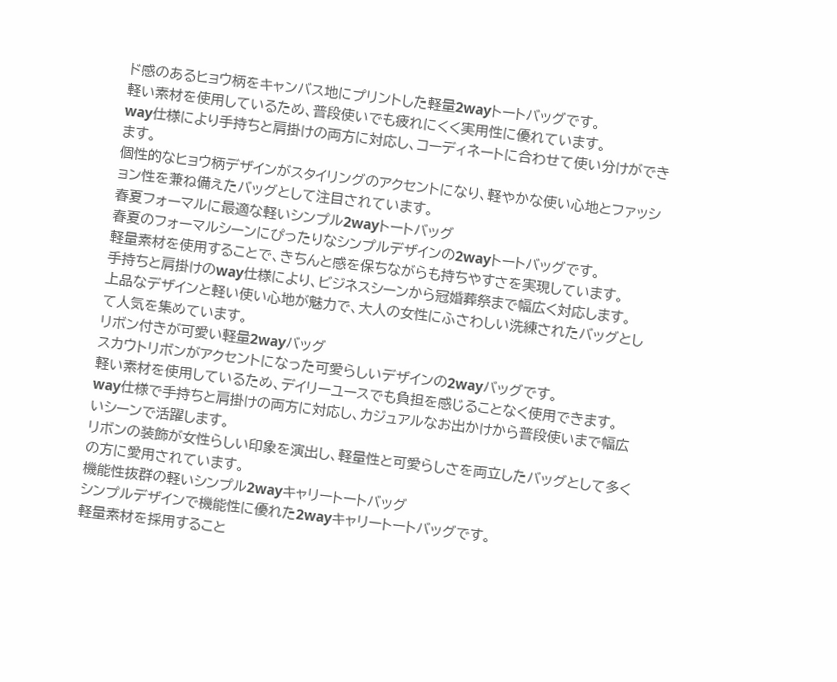ド感のあるヒョウ柄をキャンバス地にプリントした軽量2wayトートバッグです。
軽い素材を使用しているため、普段使いでも疲れにくく実用性に優れています。
way仕様により手持ちと肩掛けの両方に対応し、コーディネートに合わせて使い分けができます。
個性的なヒョウ柄デザインがスタイリングのアクセントになり、軽やかな使い心地とファッション性を兼ね備えたバッグとして注目されています。
春夏フォーマルに最適な軽いシンプル2wayトートバッグ
春夏のフォーマルシーンにぴったりなシンプルデザインの2wayトートバッグです。
軽量素材を使用することで、きちんと感を保ちながらも持ちやすさを実現しています。
手持ちと肩掛けのway仕様により、ビジネスシーンから冠婚葬祭まで幅広く対応します。
上品なデザインと軽い使い心地が魅力で、大人の女性にふさわしい洗練されたバッグとして人気を集めています。
リボン付きが可愛い軽量2wayバッグ
スカウトリボンがアクセントになった可愛らしいデザインの2wayバッグです。
軽い素材を使用しているため、デイリーユースでも負担を感じることなく使用できます。
way仕様で手持ちと肩掛けの両方に対応し、カジュアルなお出かけから普段使いまで幅広いシーンで活躍します。
リボンの装飾が女性らしい印象を演出し、軽量性と可愛らしさを両立したバッグとして多くの方に愛用されています。
機能性抜群の軽いシンプル2wayキャリートートバッグ
シンプルデザインで機能性に優れた2wayキャリートートバッグです。
軽量素材を採用すること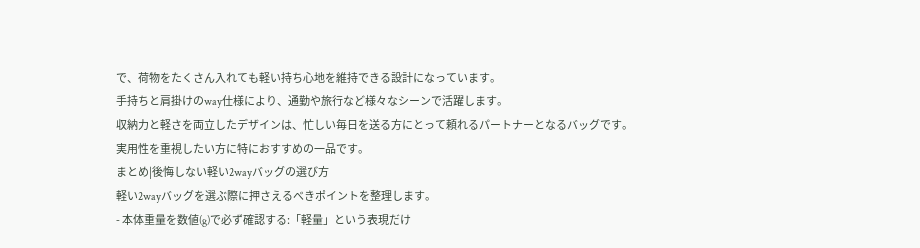で、荷物をたくさん入れても軽い持ち心地を維持できる設計になっています。
手持ちと肩掛けのway仕様により、通勤や旅行など様々なシーンで活躍します。
収納力と軽さを両立したデザインは、忙しい毎日を送る方にとって頼れるパートナーとなるバッグです。
実用性を重視したい方に特におすすめの一品です。
まとめ|後悔しない軽い2wayバッグの選び方
軽い2wayバッグを選ぶ際に押さえるべきポイントを整理します。
- 本体重量を数値(g)で必ず確認する:「軽量」という表現だけ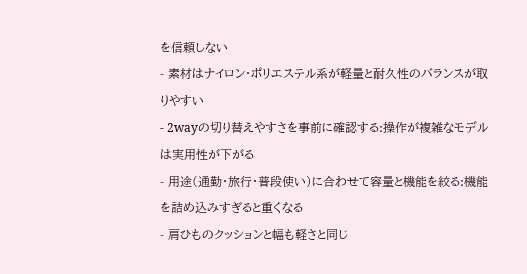を信頼しない
- 素材はナイロン・ポリエステル系が軽量と耐久性のバランスが取りやすい
- 2wayの切り替えやすさを事前に確認する:操作が複雑なモデルは実用性が下がる
- 用途(通勤・旅行・普段使い)に合わせて容量と機能を絞る:機能を詰め込みすぎると重くなる
- 肩ひものクッションと幅も軽さと同じ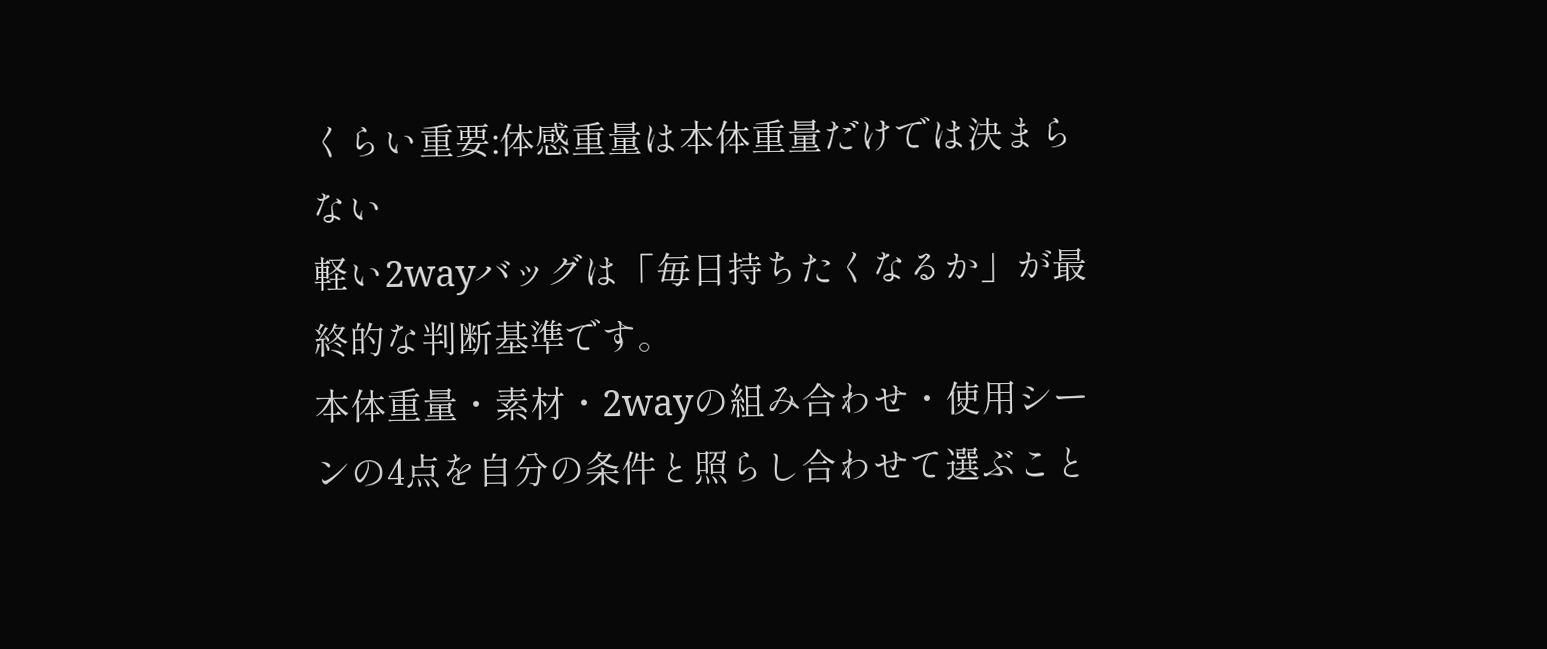くらい重要:体感重量は本体重量だけでは決まらない
軽い2wayバッグは「毎日持ちたくなるか」が最終的な判断基準です。
本体重量・素材・2wayの組み合わせ・使用シーンの4点を自分の条件と照らし合わせて選ぶこと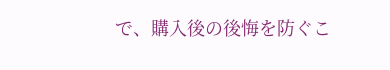で、購入後の後悔を防ぐこ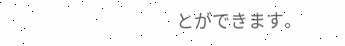とができます。